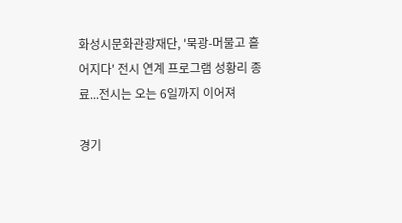화성시문화관광재단, '묵광-머물고 흩어지다' 전시 연계 프로그램 성황리 종료...전시는 오는 6일까지 이어져

경기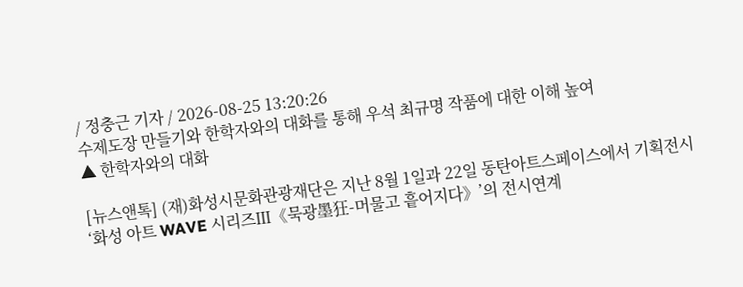/ 정충근 기자 / 2026-08-25 13:20:26
수제도장 만들기와 한학자와의 대화를 통해 우석 최규명 작품에 대한 이해 높여
▲ 한학자와의 대화

[뉴스앤톡] (재)화성시문화관광재단은 지난 8월 1일과 22일 동탄아트스페이스에서 기획전시 ‘화성 아트 WAVE 시리즈Ⅲ《묵광墨狂-머물고 흩어지다》’의 전시연계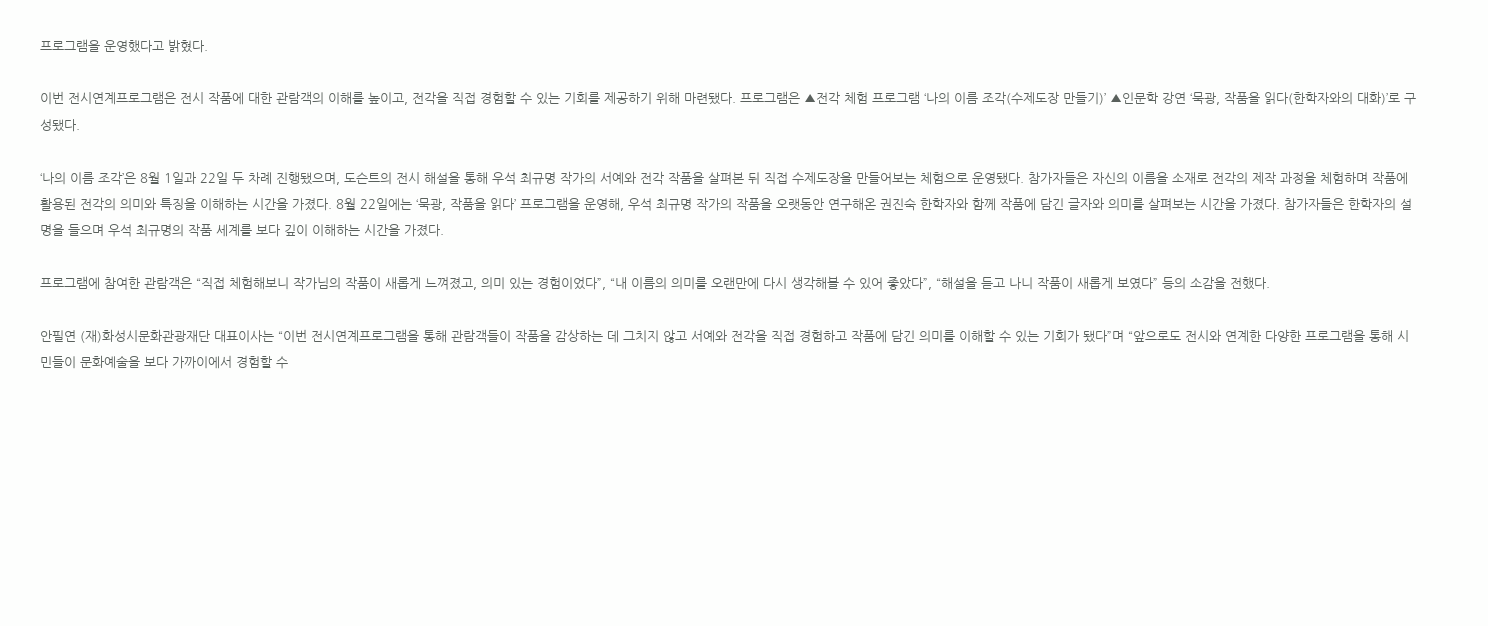프로그램을 운영했다고 밝혔다.

이번 전시연계프로그램은 전시 작품에 대한 관람객의 이해를 높이고, 전각을 직접 경험할 수 있는 기회를 제공하기 위해 마련됐다. 프로그램은 ▲전각 체험 프로그램 ‘나의 이름 조각(수제도장 만들기)’ ▲인문학 강연 ‘묵광, 작품을 읽다(한학자와의 대화)’로 구성됐다.

‘나의 이름 조각’은 8월 1일과 22일 두 차례 진행됐으며, 도슨트의 전시 해설을 통해 우석 최규명 작가의 서예와 전각 작품을 살펴본 뒤 직접 수제도장을 만들어보는 체험으로 운영됐다. 참가자들은 자신의 이름을 소재로 전각의 제작 과정을 체험하며 작품에 활용된 전각의 의미와 특징을 이해하는 시간을 가졌다. 8월 22일에는 ‘묵광, 작품을 읽다’ 프로그램을 운영해, 우석 최규명 작가의 작품을 오랫동안 연구해온 권진숙 한학자와 함께 작품에 담긴 글자와 의미를 살펴보는 시간을 가졌다. 참가자들은 한학자의 설명을 들으며 우석 최규명의 작품 세계를 보다 깊이 이해하는 시간을 가졌다.

프로그램에 참여한 관람객은 “직접 체험해보니 작가님의 작품이 새롭게 느껴졌고, 의미 있는 경험이었다”, “내 이름의 의미를 오랜만에 다시 생각해볼 수 있어 좋았다”, “해설을 듣고 나니 작품이 새롭게 보였다” 등의 소감을 전했다.

안필연 (재)화성시문화관광재단 대표이사는 “이번 전시연계프로그램을 통해 관람객들이 작품을 감상하는 데 그치지 않고 서예와 전각을 직접 경험하고 작품에 담긴 의미를 이해할 수 있는 기회가 됐다”며 “앞으로도 전시와 연계한 다양한 프로그램을 통해 시민들이 문화예술을 보다 가까이에서 경험할 수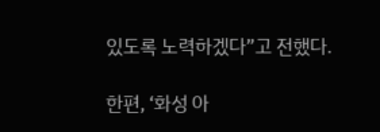있도록 노력하겠다”고 전했다.

한편, ‘화성 아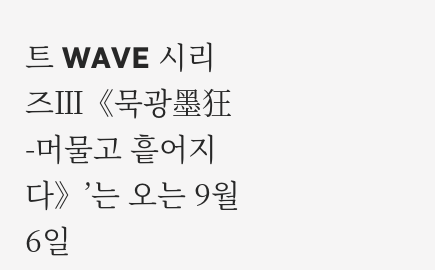트 WAVE 시리즈Ⅲ《묵광墨狂-머물고 흩어지다》’는 오는 9월 6일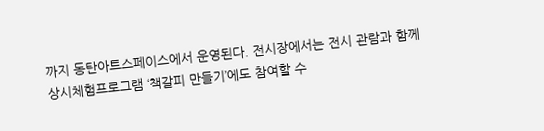까지 동탄아트스페이스에서 운영된다. 전시장에서는 전시 관람과 함께 상시체험프로그램 ‘책갈피 만들기’에도 참여할 수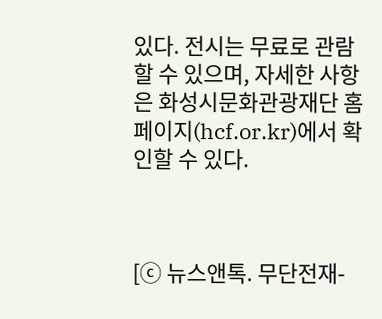있다. 전시는 무료로 관람할 수 있으며, 자세한 사항은 화성시문화관광재단 홈페이지(hcf.or.kr)에서 확인할 수 있다.



[ⓒ 뉴스앤톡. 무단전재-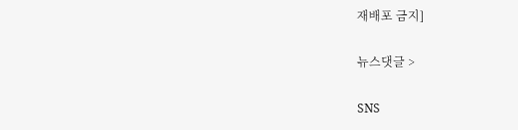재배포 금지]

뉴스댓글 >

SNS